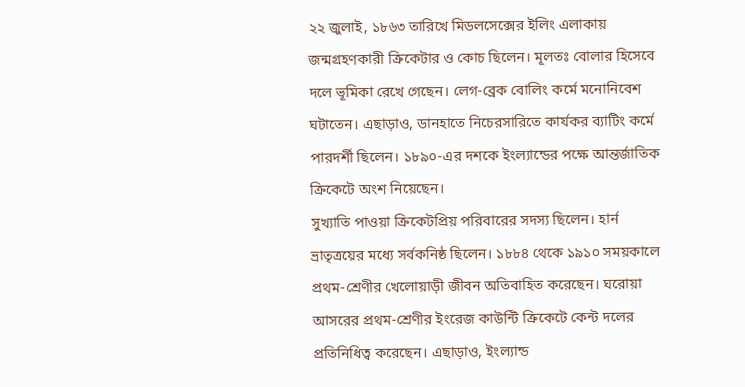২২ জুলাই, ১৮৬৩ তারিখে মিডলসেক্সের ইলিং এলাকায় জন্মগ্রহণকারী ক্রিকেটার ও কোচ ছিলেন। মূলতঃ বোলার হিসেবে দলে ভূমিকা রেখে গেছেন। লেগ-ব্রেক বোলিং কর্মে মনোনিবেশ ঘটাতেন। এছাড়াও, ডানহাতে নিচেরসারিতে কার্যকর ব্যাটিং কর্মে পারদর্শী ছিলেন। ১৮৯০-এর দশকে ইংল্যান্ডের পক্ষে আন্তর্জাতিক ক্রিকেটে অংশ নিয়েছেন।
সুখ্যাতি পাওয়া ক্রিকেটপ্রিয় পরিবারের সদস্য ছিলেন। হার্ন ভ্রাতৃত্রয়ের মধ্যে সর্বকনিষ্ঠ ছিলেন। ১৮৮৪ থেকে ১৯১০ সময়কালে প্রথম-শ্রেণীর খেলোয়াড়ী জীবন অতিবাহিত করেছেন। ঘরোয়া আসরের প্রথম-শ্রেণীর ইংরেজ কাউন্টি ক্রিকেটে কেন্ট দলের প্রতিনিধিত্ব করেছেন। এছাড়াও, ইংল্যান্ড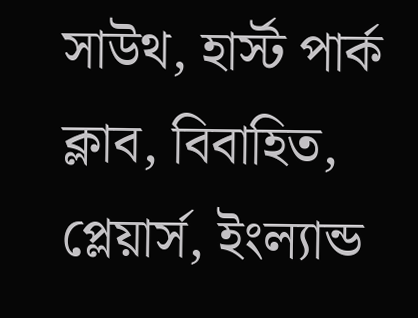সাউথ, হার্স্ট পার্ক ক্লাব, বিবাহিত, প্লেয়ার্স, ইংল্যান্ড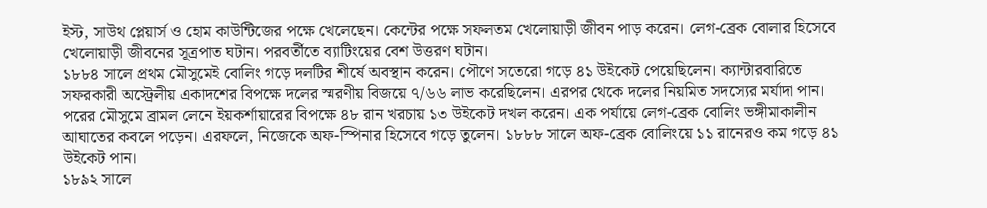ইস্ট, সাউথ প্লেয়ার্স ও হোম কাউন্টিজের পক্ষে খেলেছেন। কেন্টের পক্ষে সফলতম খেলোয়াড়ী জীবন পাড় করেন। লেগ-ব্রেক বোলার হিসেবে খেলোয়াড়ী জীবনের সূত্রপাত ঘটান। পরবর্তীতে ব্যাটিংয়ের বেশ উত্তরণ ঘটান।
১৮৮৪ সালে প্রথম মৌসুমেই বোলিং গড়ে দলটির শীর্ষে অবস্থান করেন। পৌণে সতেরো গড়ে ৪১ উইকেট পেয়েছিলেন। ক্যান্টারবারিতে সফরকারী অস্ট্রেলীয় একাদশের বিপক্ষে দলের স্মরণীয় বিজয়ে ৭/৬৬ লাভ করেছিলেন। এরপর থেকে দলের নিয়মিত সদস্যের মর্যাদা পান। পরের মৌসুমে ব্রামল লেনে ইয়কর্শায়ারের বিপক্ষে ৪৮ রান খরচায় ১৩ উইকেট দখল করেন। এক পর্যায়ে লেগ-ব্রেক বোলিং ভঙ্গীমাকালীন আঘাতের কবলে পড়েন। এরফলে, নিজেকে অফ-স্পিনার হিসেবে গড়ে তুলেন। ১৮৮৮ সালে অফ-ব্রেক বোলিংয়ে ১১ রানেরও কম গড়ে ৪১ উইকেট পান।
১৮৯২ সালে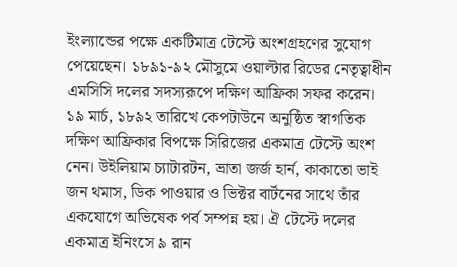ইংল্যান্ডের পক্ষে একটিমাত্র টেস্টে অংশগ্রহণের সুযোগ পেয়েছেন। ১৮৯১-৯২ মৌসুমে ওয়াল্টার রিডের নেতৃত্বাধীন এমসিসি দলের সদস্যরূপে দক্ষিণ আফ্রিকা সফর করেন। ১৯ মার্চ, ১৮৯২ তারিখে কেপটাউনে অনুষ্ঠিত স্বাগতিক দক্ষিণ আফ্রিকার বিপক্ষে সিরিজের একমাত্র টেস্টে অংশ নেন। উইলিয়াম চ্যাটারটন, ভ্রাতা জর্জ হার্ন, কাকাতো ভাই জন থমাস, ডিক পাওয়ার ও ভিক্টর বার্টনের সাথে তাঁর একযোগে অভিষেক পর্ব সম্পন্ন হয়। ঐ টেস্টে দলের একমাত্র ইনিংসে ৯ রান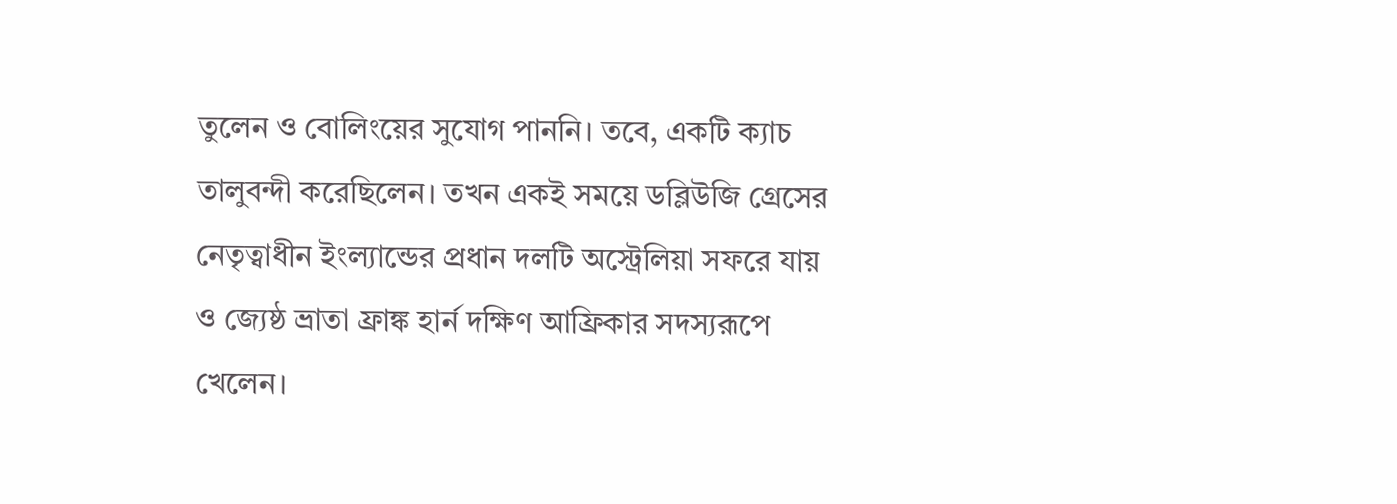তুলেন ও বোলিংয়ের সুযোগ পাননি। তবে, একটি ক্যাচ তালুবন্দী করেছিলেন। তখন একই সময়ে ডব্লিউজি গ্রেসের নেতৃত্বাধীন ইংল্যান্ডের প্রধান দলটি অস্ট্রেলিয়া সফরে যায় ও জ্যেষ্ঠ ভ্রাতা ফ্রাঙ্ক হার্ন দক্ষিণ আফ্রিকার সদস্যরূপে খেলেন।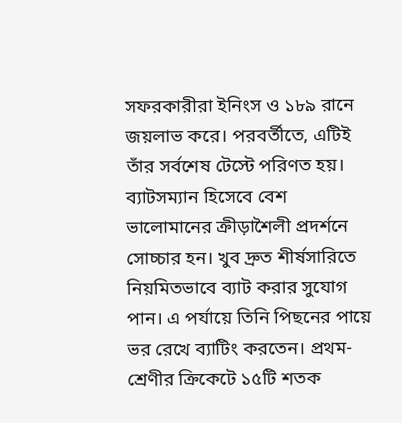সফরকারীরা ইনিংস ও ১৮৯ রানে জয়লাভ করে। পরবর্তীতে, এটিই তাঁর সর্বশেষ টেস্টে পরিণত হয়।
ব্যাটসম্যান হিসেবে বেশ ভালোমানের ক্রীড়াশৈলী প্রদর্শনে সোচ্চার হন। খুব দ্রুত শীর্ষসারিতে নিয়মিতভাবে ব্যাট করার সুযোগ পান। এ পর্যায়ে তিনি পিছনের পায়ে ভর রেখে ব্যাটিং করতেন। প্রথম-শ্রেণীর ক্রিকেটে ১৫টি শতক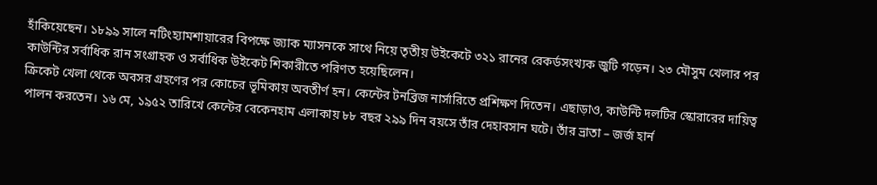হাঁকিয়েছেন। ১৮৯৯ সালে নটিংহ্যামশায়ারের বিপক্ষে জ্যাক ম্যাসনকে সাথে নিয়ে তৃতীয় উইকেটে ৩২১ রানের রেকর্ডসংখ্যক জুটি গড়েন। ২৩ মৌসুম খেলার পর কাউন্টির সর্বাধিক রান সংগ্রাহক ও সর্বাধিক উইকেট শিকারীতে পরিণত হয়েছিলেন।
ক্রিকেট খেলা থেকে অবসর গ্রহণের পর কোচের ভূমিকায় অবতীর্ণ হন। কেন্টের টনব্রিজ নার্সারিতে প্রশিক্ষণ দিতেন। এছাড়াও, কাউন্টি দলটির স্কোরারের দায়িত্ব পালন করতেন। ১৬ মে, ১৯৫২ তারিখে কেন্টের বেকেনহাম এলাকায় ৮৮ বছর ২৯৯ দিন বয়সে তাঁর দেহাবসান ঘটে। তাঁর ভ্রাতা – জর্জ হার্ন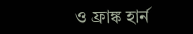ও ফ্রাঙ্ক হার্ন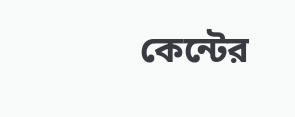কেন্টের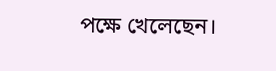পক্ষে খেলেছেন।